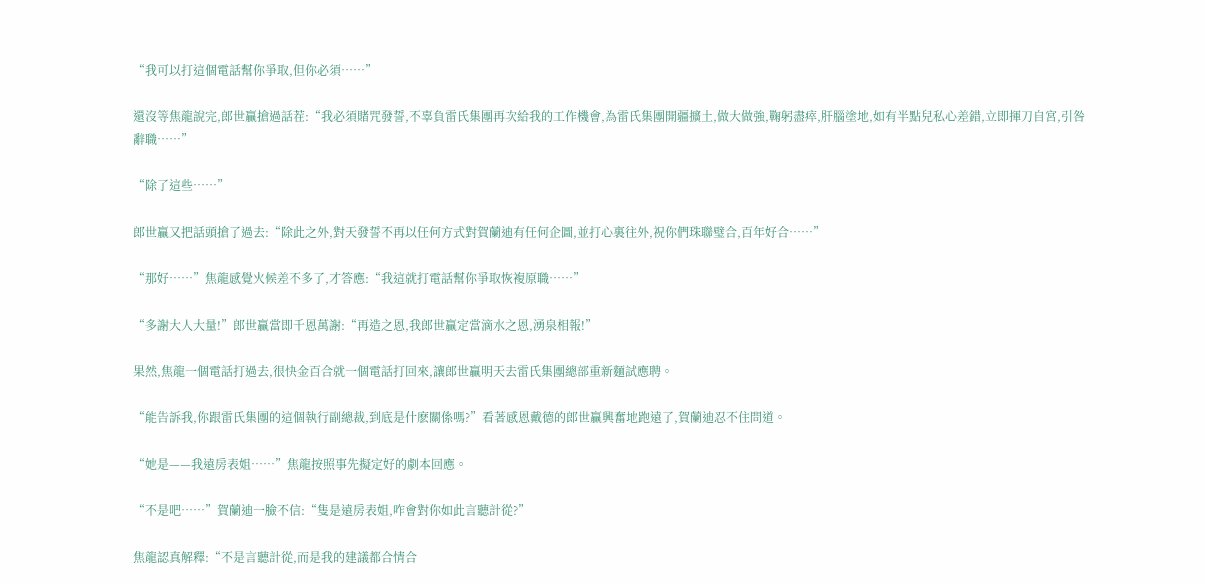“我可以打這個電話幫你爭取,但你必須……”

還沒等焦龍說完,郎世贏搶過話茬:“我必須賭咒發誓,不辜負雷氏集團再次給我的工作機會,為雷氏集團開疆擴土,做大做強,鞠躬盡瘁,肝腦塗地,如有半點兒私心差錯,立即揮刀自宮,引咎辭職……”

“除了這些……”

郎世贏又把話頭搶了過去:“除此之外,對天發誓不再以任何方式對賀蘭迪有任何企圖,並打心裏往外,祝你們珠聯璧合,百年好合……”

“那好……”焦龍感覺火候差不多了,才答應:“我這就打電話幫你爭取恢複原職……”

“多謝大人大量!”郎世贏當即千恩萬謝:“再造之恩,我郎世贏定當滴水之恩,湧泉相報!”

果然,焦龍一個電話打過去,很快金百合就一個電話打回來,讓郎世贏明天去雷氏集團總部重新麵試應聘。

“能告訴我,你跟雷氏集團的這個執行副總裁,到底是什麽關係嗎?”看著感恩戴德的郎世贏興奮地跑遠了,賀蘭迪忍不住問道。

“她是——我遠房表姐……”焦龍按照事先擬定好的劇本回應。

“不是吧……”賀蘭迪一臉不信:“隻是遠房表姐,咋會對你如此言聽計從?”

焦龍認真解釋:“不是言聽計從,而是我的建議都合情合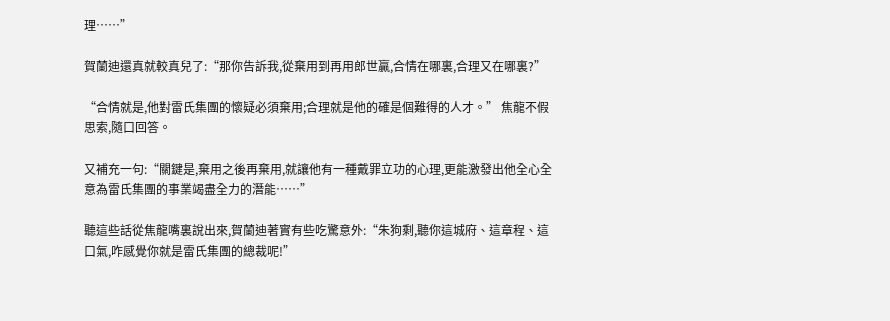理……”

賀蘭迪還真就較真兒了:“那你告訴我,從棄用到再用郎世贏,合情在哪裏,合理又在哪裏?”

“合情就是,他對雷氏集團的懷疑必須棄用;合理就是他的確是個難得的人才。” 焦龍不假思索,隨口回答。

又補充一句:“關鍵是,棄用之後再棄用,就讓他有一種戴罪立功的心理,更能激發出他全心全意為雷氏集團的事業竭盡全力的潛能……”

聽這些話從焦龍嘴裏說出來,賀蘭迪著實有些吃驚意外:“朱狗剩,聽你這城府、這章程、這口氣,咋感覺你就是雷氏集團的總裁呢!”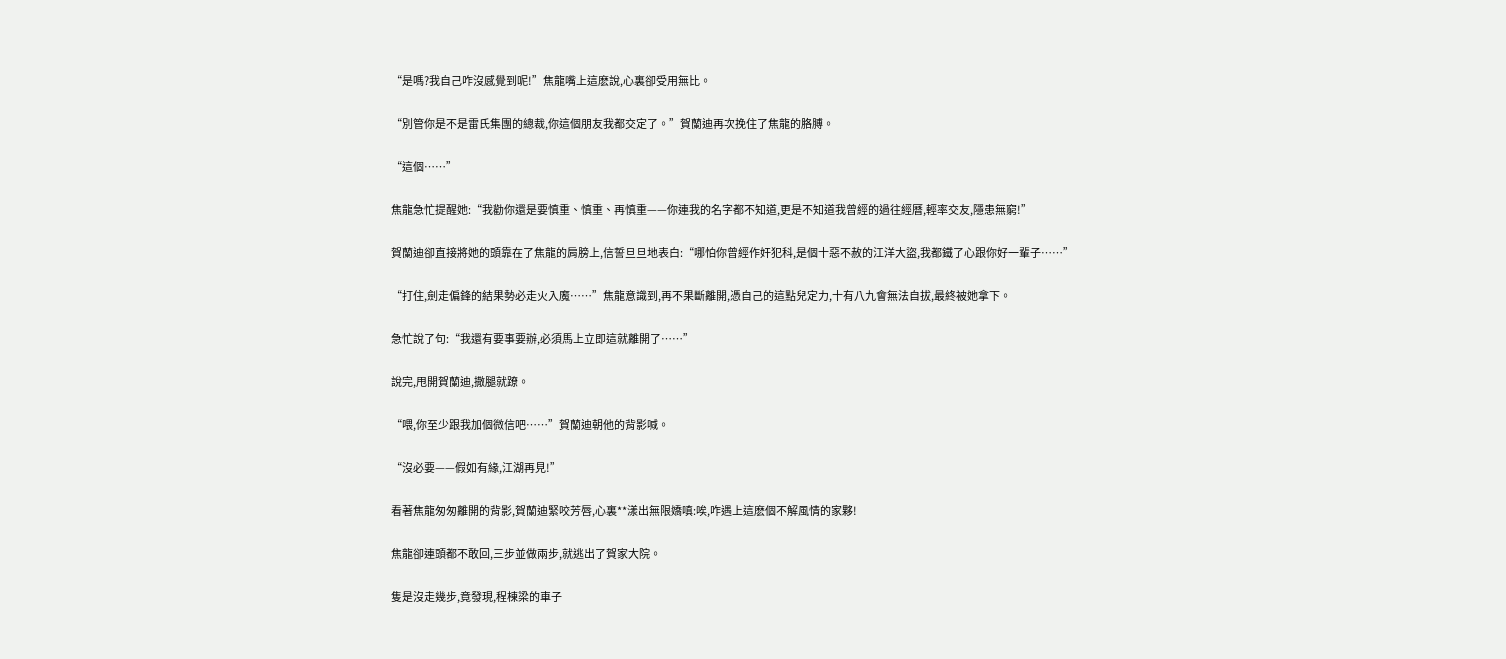“是嗎?我自己咋沒感覺到呢!”焦龍嘴上這麽說,心裏卻受用無比。

“別管你是不是雷氏集團的總裁,你這個朋友我都交定了。”賀蘭迪再次挽住了焦龍的胳膊。

“這個……”

焦龍急忙提醒她:“我勸你還是要慎重、慎重、再慎重——你連我的名字都不知道,更是不知道我曾經的過往經曆,輕率交友,隱患無窮!”

賀蘭迪卻直接將她的頭靠在了焦龍的肩膀上,信誓旦旦地表白:“哪怕你曾經作奸犯科,是個十惡不赦的江洋大盜,我都鐵了心跟你好一輩子……”

“打住,劍走偏鋒的結果勢必走火入魔……”焦龍意識到,再不果斷離開,憑自己的這點兒定力,十有八九會無法自拔,最終被她拿下。

急忙說了句:“我還有要事要辦,必須馬上立即這就離開了……”

說完,甩開賀蘭迪,撒腿就蹽。

“喂,你至少跟我加個微信吧……”賀蘭迪朝他的背影喊。

“沒必要——假如有緣,江湖再見!”

看著焦龍匆匆離開的背影,賀蘭迪緊咬芳唇,心裏**漾出無限嬌嗔:唉,咋遇上這麽個不解風情的家夥!

焦龍卻連頭都不敢回,三步並做兩步,就逃出了賀家大院。

隻是沒走幾步,竟發現,程棟梁的車子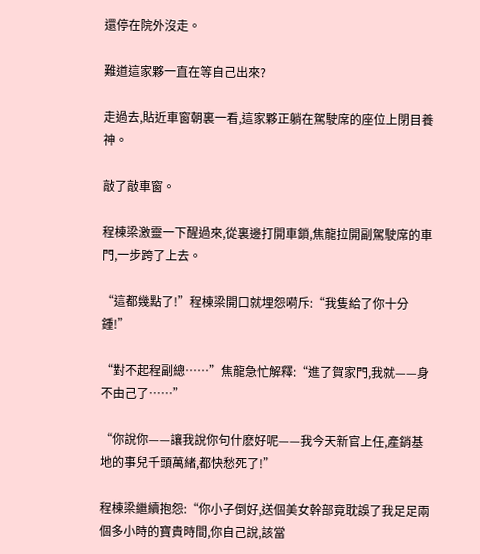還停在院外沒走。

難道這家夥一直在等自己出來?

走過去,貼近車窗朝裏一看,這家夥正躺在駕駛席的座位上閉目養神。

敲了敲車窗。

程棟梁激靈一下醒過來,從裏邊打開車鎖,焦龍拉開副駕駛席的車門,一步跨了上去。

“這都幾點了!”程棟梁開口就埋怨嗬斥:“我隻給了你十分鍾!”

“對不起程副總……”焦龍急忙解釋:“進了賀家門,我就——身不由己了……”

“你說你——讓我說你句什麽好呢——我今天新官上任,產銷基地的事兒千頭萬緒,都快愁死了!”

程棟梁繼續抱怨:“你小子倒好,送個美女幹部竟耽誤了我足足兩個多小時的寶貴時間,你自己說,該當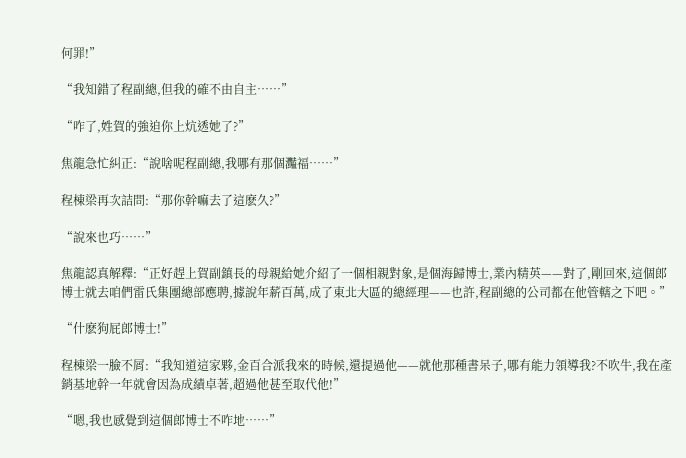何罪!”

“我知錯了程副總,但我的確不由自主……”

“咋了,姓賀的強迫你上炕透她了?”

焦龍急忙糾正:“說啥呢程副總,我哪有那個灩福……”

程棟梁再次詰問:“那你幹嘛去了這麽久?”

“說來也巧……”

焦龍認真解釋:“正好趕上賀副鎮長的母親給她介紹了一個相親對象,是個海歸博士,業內精英——對了,剛回來,這個郎博士就去咱們雷氏集團總部應聘,據說年薪百萬,成了東北大區的總經理——也許,程副總的公司都在他管轄之下吧。”

“什麽狗屁郎博士!”

程棟梁一臉不屑:“我知道這家夥,金百合派我來的時候,還提過他——就他那種書呆子,哪有能力領導我?不吹牛,我在產銷基地幹一年就會因為成績卓著,超過他甚至取代他!”

“嗯,我也感覺到這個郎博士不咋地……”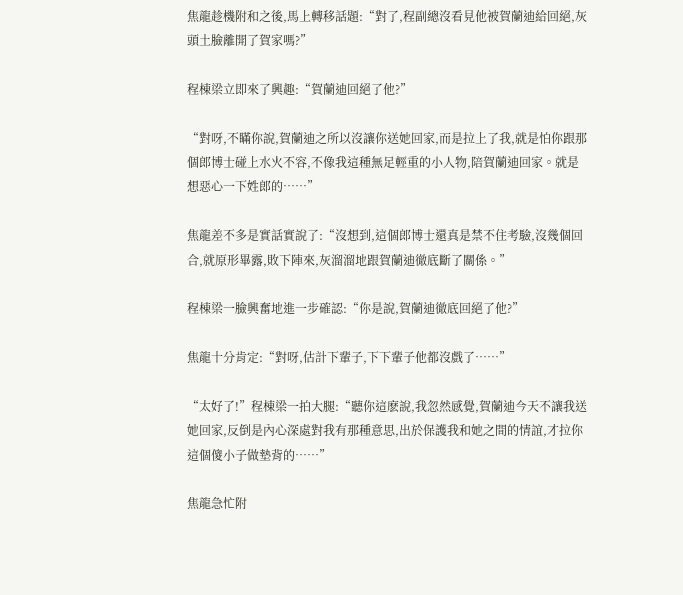焦龍趁機附和之後,馬上轉移話題:“對了,程副總沒看見他被賀蘭迪給回絕,灰頭土臉離開了賀家嗎?”

程棟梁立即來了興趣:“賀蘭迪回絕了他?”

“對呀,不瞞你說,賀蘭迪之所以沒讓你送她回家,而是拉上了我,就是怕你跟那個郎博士碰上水火不容,不像我這種無足輕重的小人物,陪賀蘭迪回家。就是想惡心一下姓郎的……”

焦龍差不多是實話實說了:“沒想到,這個郎博士還真是禁不住考驗,沒幾個回合,就原形畢露,敗下陣來,灰溜溜地跟賀蘭迪徹底斷了關係。”

程棟梁一臉興奮地進一步確認:“你是說,賀蘭迪徹底回絕了他?”

焦龍十分肯定:“對呀,估計下輩子,下下輩子他都沒戲了……”

“太好了!”程棟梁一拍大腿:“聽你這麽說,我忽然感覺,賀蘭迪今天不讓我送她回家,反倒是內心深處對我有那種意思,出於保護我和她之間的情誼,才拉你這個傻小子做墊背的……”

焦龍急忙附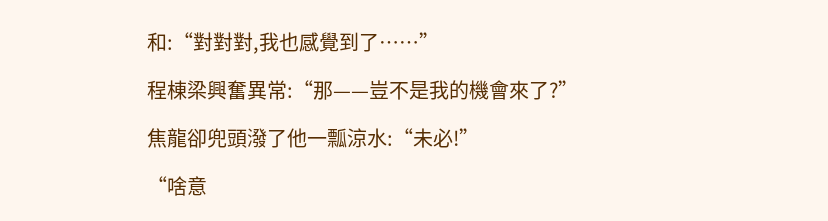和:“對對對,我也感覺到了……”

程棟梁興奮異常:“那——豈不是我的機會來了?”

焦龍卻兜頭潑了他一瓢涼水:“未必!”

“啥意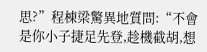思?”程棟梁驚異地質問:“不會是你小子捷足先登,趁機截胡,想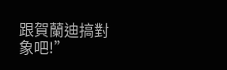跟賀蘭迪搞對象吧!”